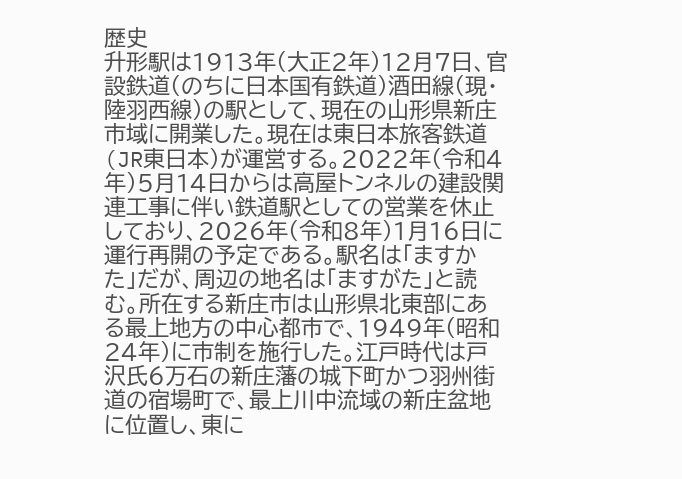歴史
升形駅は1913年(大正2年)12月7日、官設鉄道(のちに日本国有鉄道)酒田線(現・陸羽西線)の駅として、現在の山形県新庄市域に開業した。現在は東日本旅客鉄道(JR東日本)が運営する。2022年(令和4年)5月14日からは高屋トンネルの建設関連工事に伴い鉄道駅としての営業を休止しており、2026年(令和8年)1月16日に運行再開の予定である。駅名は「ますかた」だが、周辺の地名は「ますがた」と読む。所在する新庄市は山形県北東部にある最上地方の中心都市で、1949年(昭和24年)に市制を施行した。江戸時代は戸沢氏6万石の新庄藩の城下町かつ羽州街道の宿場町で、最上川中流域の新庄盆地に位置し、東に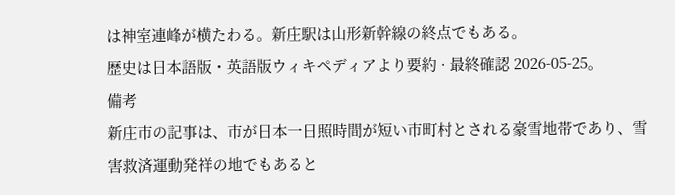は神室連峰が横たわる。新庄駅は山形新幹線の終点でもある。
歴史は日本語版・英語版ウィキペディアより要約 · 最終確認 2026-05-25。
備考
新庄市の記事は、市が日本一日照時間が短い市町村とされる豪雪地帯であり、雪害救済運動発祥の地でもあると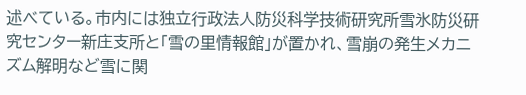述べている。市内には独立行政法人防災科学技術研究所雪氷防災研究センター新庄支所と「雪の里情報館」が置かれ、雪崩の発生メカニズム解明など雪に関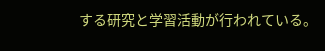する研究と学習活動が行われている。